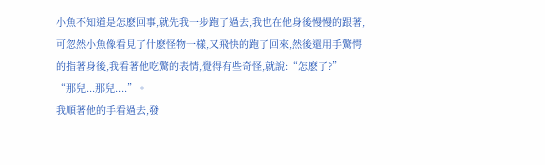小魚不知道是怎麽回事,就先我一步跑了過去,我也在他身後慢慢的跟著,可忽然小魚像看見了什麽怪物一樣,又飛快的跑了回來,然後還用手驚愕的指著身後,我看著他吃驚的表情,覺得有些奇怪,就說:“怎麽了?”
“那兒...那兒....”。
我順著他的手看過去,發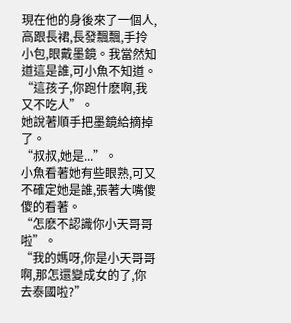現在他的身後來了一個人,高跟長裙,長發飄飄,手拎小包,眼戴墨鏡。我當然知道這是誰,可小魚不知道。
“這孩子,你跑什麽啊,我又不吃人”。
她說著順手把墨鏡給摘掉了。
“叔叔,她是...”。
小魚看著她有些眼熟,可又不確定她是誰,張著大嘴傻傻的看著。
“怎麽不認識你小天哥哥啦”。
“我的媽呀,你是小天哥哥啊,那怎還變成女的了,你去泰國啦?”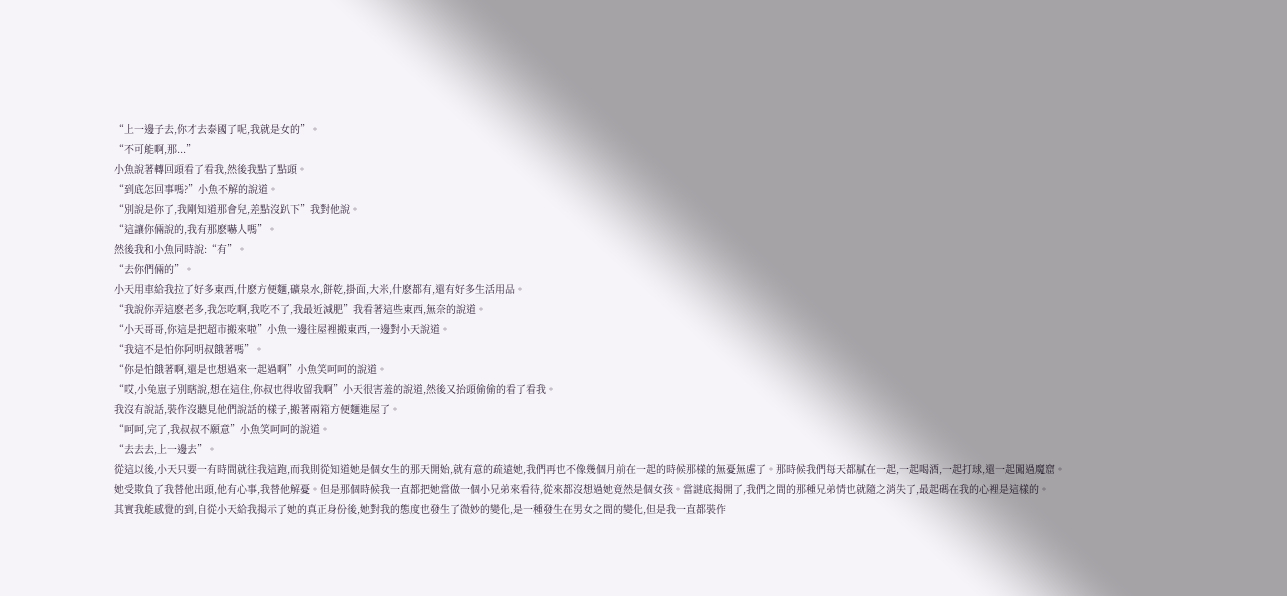“上一邊子去,你才去泰國了呢,我就是女的”。
“不可能啊,那...”
小魚說著轉回頭看了看我,然後我點了點頭。
“到底怎回事嗎?”小魚不解的說道。
“別說是你了,我剛知道那會兒,差點沒趴下”我對他說。
“這讓你倆說的,我有那麽嚇人嗎”。
然後我和小魚同時說:“有”。
“去你們倆的”。
小天用車給我拉了好多東西,什麽方便麵,礦泉水,餅乾,掛面,大米,什麽都有,還有好多生活用品。
“我說你弄這麽老多,我怎吃啊,我吃不了,我最近減肥”我看著這些東西,無奈的說道。
“小天哥哥,你這是把超市搬來啦”小魚一邊往屋裡搬東西,一邊對小天說道。
“我這不是怕你阿明叔餓著嗎”。
“你是怕餓著啊,還是也想過來一起過啊”小魚笑呵呵的說道。
“哎,小兔崽子別瞎說,想在這住,你叔也得收留我啊”小天很害羞的說道,然後又抬頭偷偷的看了看我。
我沒有說話,裝作沒聽見他們說話的樣子,搬著兩箱方便麵進屋了。
“呵呵,完了,我叔叔不願意”小魚笑呵呵的說道。
“去去去,上一邊去”。
從這以後,小天只要一有時間就往我這跑,而我則從知道她是個女生的那天開始,就有意的疏遠她,我們再也不像幾個月前在一起的時候那樣的無憂無慮了。那時候我們每天都膩在一起,一起喝酒,一起打球,還一起闖過魔窟。她受欺負了我替他出頭,他有心事,我替他解憂。但是那個時候我一直都把她當做一個小兄弟來看待,從來都沒想過她竟然是個女孩。當謎底揭開了,我們之間的那種兄弟情也就隨之消失了,最起碼在我的心裡是這樣的。
其實我能感覺的到,自從小天給我揭示了她的真正身份後,她對我的態度也發生了微妙的變化,是一種發生在男女之間的變化,但是我一直都裝作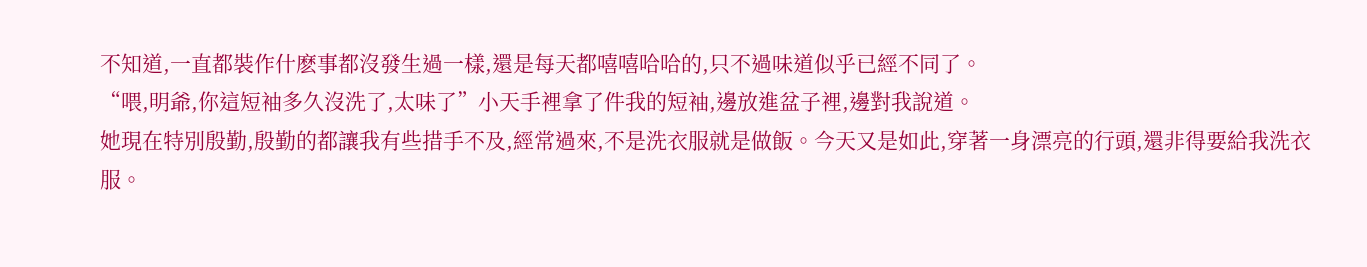不知道,一直都裝作什麽事都沒發生過一樣,還是每天都嘻嘻哈哈的,只不過味道似乎已經不同了。
“喂,明爺,你這短袖多久沒洗了,太味了”小天手裡拿了件我的短袖,邊放進盆子裡,邊對我說道。
她現在特別殷勤,殷勤的都讓我有些措手不及,經常過來,不是洗衣服就是做飯。今天又是如此,穿著一身漂亮的行頭,還非得要給我洗衣服。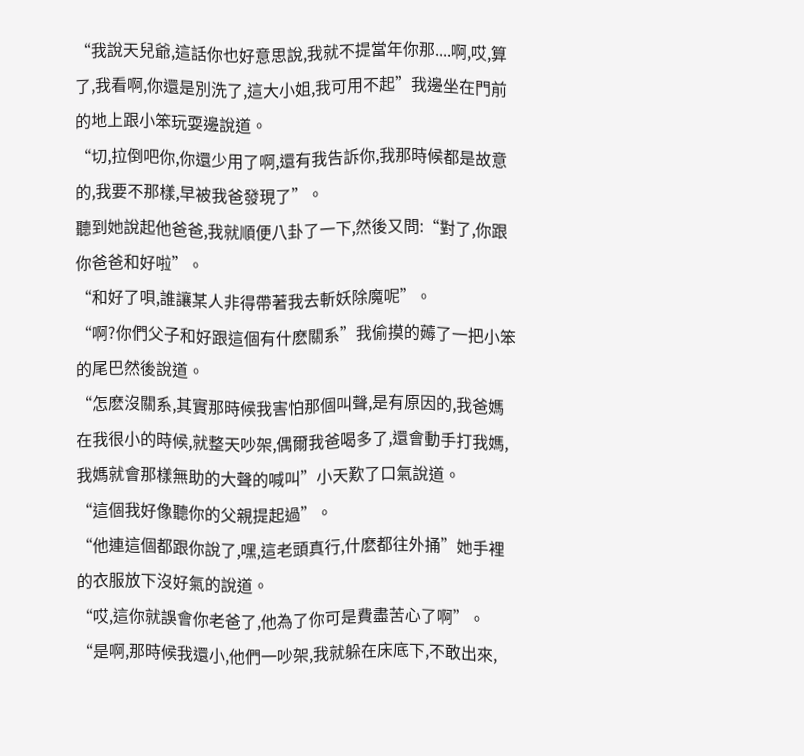“我說天兒爺,這話你也好意思說,我就不提當年你那....啊,哎,算了,我看啊,你還是別洗了,這大小姐,我可用不起”我邊坐在門前的地上跟小笨玩耍邊說道。
“切,拉倒吧你,你還少用了啊,還有我告訴你,我那時候都是故意的,我要不那樣,早被我爸發現了”。
聽到她說起他爸爸,我就順便八卦了一下,然後又問:“對了,你跟你爸爸和好啦”。
“和好了唄,誰讓某人非得帶著我去斬妖除魔呢”。
“啊?你們父子和好跟這個有什麽關系”我偷摸的薅了一把小笨的尾巴然後說道。
“怎麽沒關系,其實那時候我害怕那個叫聲,是有原因的,我爸媽在我很小的時候,就整天吵架,偶爾我爸喝多了,還會動手打我媽,我媽就會那樣無助的大聲的喊叫”小天歎了口氣說道。
“這個我好像聽你的父親提起過”。
“他連這個都跟你說了,嘿,這老頭真行,什麽都往外捅”她手裡的衣服放下沒好氣的說道。
“哎,這你就誤會你老爸了,他為了你可是費盡苦心了啊”。
“是啊,那時候我還小,他們一吵架,我就躲在床底下,不敢出來,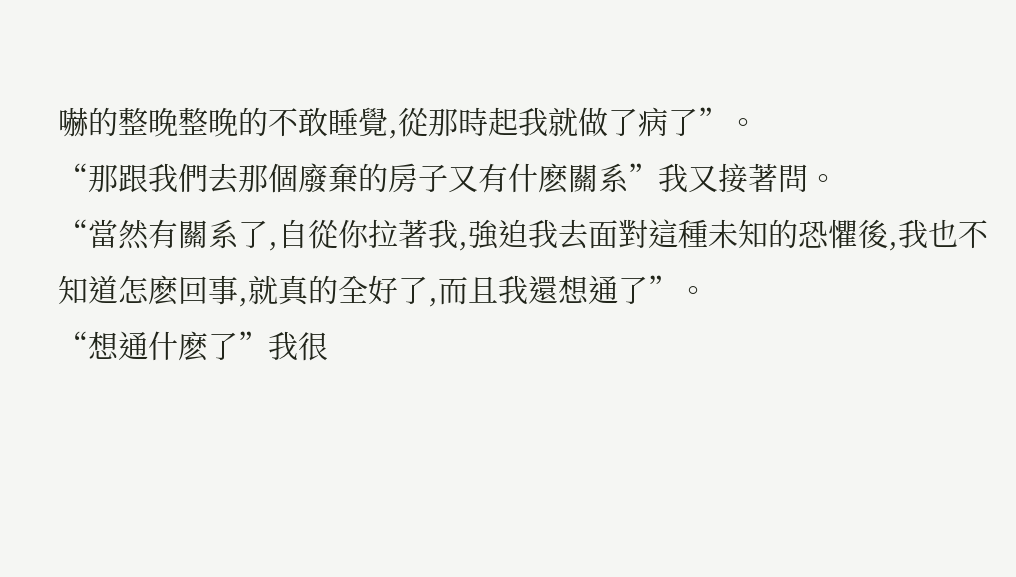嚇的整晚整晚的不敢睡覺,從那時起我就做了病了”。
“那跟我們去那個廢棄的房子又有什麽關系”我又接著問。
“當然有關系了,自從你拉著我,強迫我去面對這種未知的恐懼後,我也不知道怎麽回事,就真的全好了,而且我還想通了”。
“想通什麽了”我很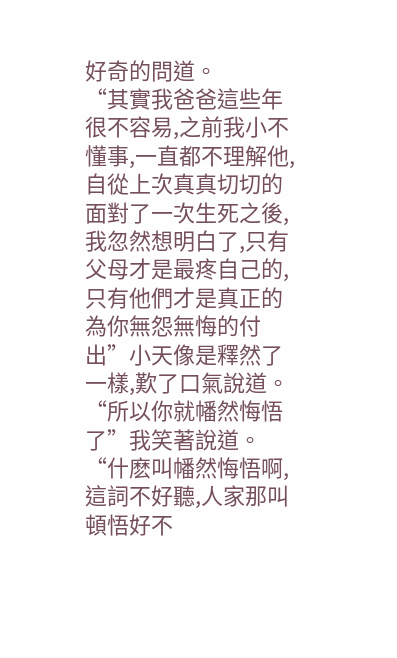好奇的問道。
“其實我爸爸這些年很不容易,之前我小不懂事,一直都不理解他,自從上次真真切切的面對了一次生死之後,我忽然想明白了,只有父母才是最疼自己的,只有他們才是真正的為你無怨無悔的付出”小天像是釋然了一樣,歎了口氣說道。
“所以你就幡然悔悟了”我笑著說道。
“什麽叫幡然悔悟啊,這詞不好聽,人家那叫頓悟好不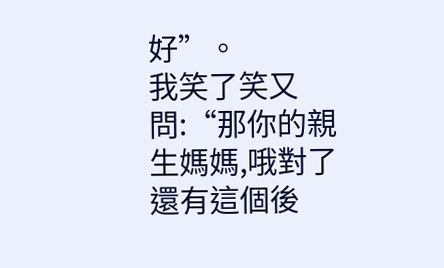好”。
我笑了笑又問:“那你的親生媽媽,哦對了還有這個後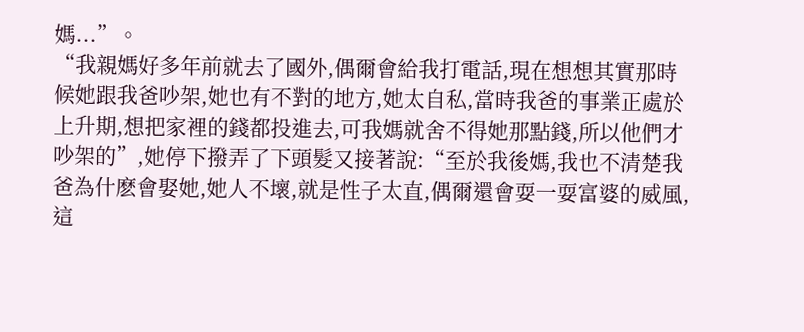媽...”。
“我親媽好多年前就去了國外,偶爾會給我打電話,現在想想其實那時候她跟我爸吵架,她也有不對的地方,她太自私,當時我爸的事業正處於上升期,想把家裡的錢都投進去,可我媽就舍不得她那點錢,所以他們才吵架的”,她停下撥弄了下頭髮又接著說:“至於我後媽,我也不清楚我爸為什麽會娶她,她人不壞,就是性子太直,偶爾還會耍一耍富婆的威風,這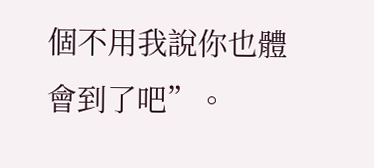個不用我說你也體會到了吧”。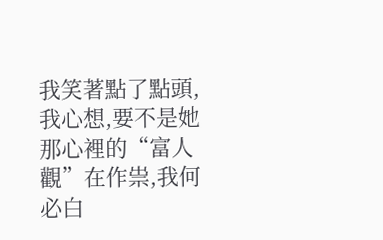我笑著點了點頭,我心想,要不是她那心裡的“富人觀”在作祟,我何必白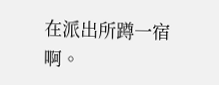在派出所蹲一宿啊。